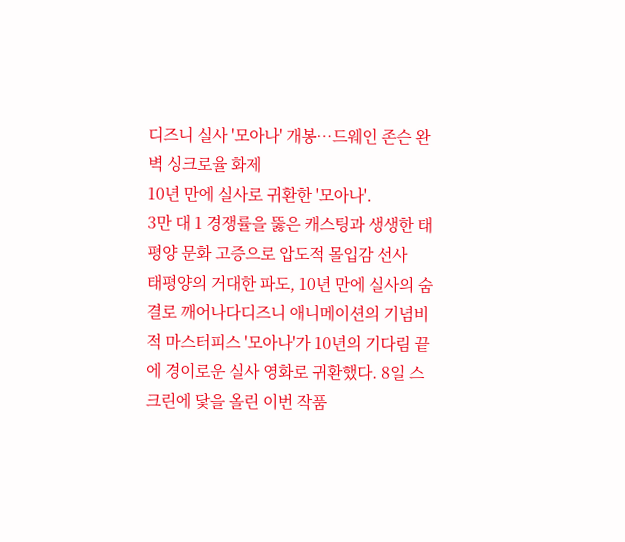디즈니 실사 '모아나' 개봉…드웨인 존슨 완벽 싱크로율 화제
10년 만에 실사로 귀환한 '모아나'.
3만 대 1 경쟁률을 뚫은 캐스팅과 생생한 태평양 문화 고증으로 압도적 몰입감 선사
태평양의 거대한 파도, 10년 만에 실사의 숨결로 깨어나다디즈니 애니메이션의 기념비적 마스터피스 '모아나'가 10년의 기다림 끝에 경이로운 실사 영화로 귀환했다. 8일 스크린에 닻을 올린 이번 작품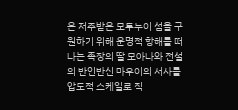은 저주받은 모투누이 섬을 구원하기 위해 운명적 항해를 떠나는 족장의 딸 모아나와 전설의 반인반신 마우이의 서사를 압도적 스케일로 직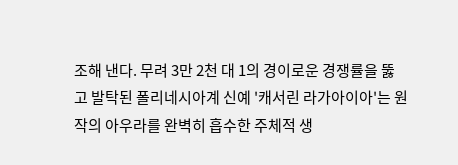조해 낸다. 무려 3만 2천 대 1의 경이로운 경쟁률을 뚫고 발탁된 폴리네시아계 신예 '캐서린 라가아이아'는 원작의 아우라를 완벽히 흡수한 주체적 생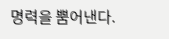명력을 뿜어낸다.